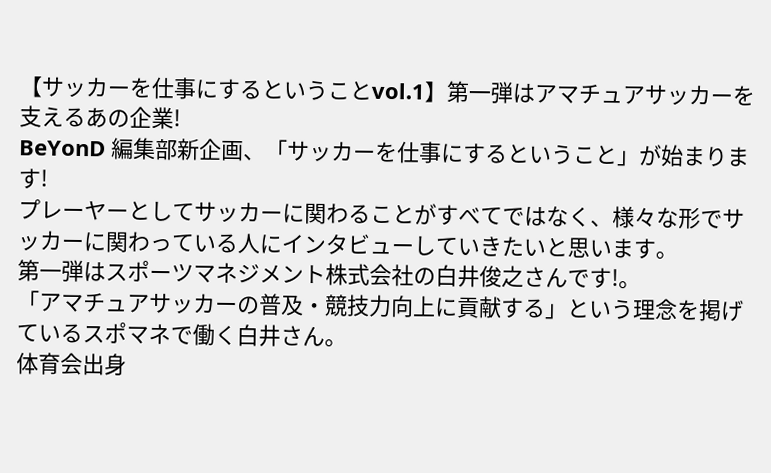【サッカーを仕事にするということvol.1】第一弾はアマチュアサッカーを支えるあの企業!
BeYonD 編集部新企画、「サッカーを仕事にするということ」が始まります!
プレーヤーとしてサッカーに関わることがすべてではなく、様々な形でサッカーに関わっている人にインタビューしていきたいと思います。
第一弾はスポーツマネジメント株式会社の白井俊之さんです!。
「アマチュアサッカーの普及・競技力向上に貢献する」という理念を掲げているスポマネで働く白井さん。
体育会出身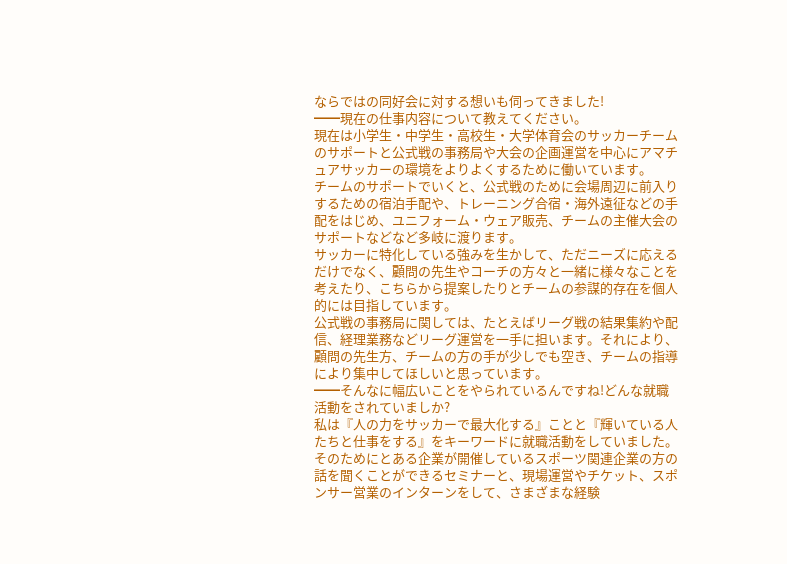ならではの同好会に対する想いも伺ってきました!
━━現在の仕事内容について教えてください。
現在は小学生・中学生・高校生・大学体育会のサッカーチームのサポートと公式戦の事務局や大会の企画運営を中心にアマチュアサッカーの環境をよりよくするために働いています。
チームのサポートでいくと、公式戦のために会場周辺に前入りするための宿泊手配や、トレーニング合宿・海外遠征などの手配をはじめ、ユニフォーム・ウェア販売、チームの主催大会のサポートなどなど多岐に渡ります。
サッカーに特化している強みを生かして、ただニーズに応えるだけでなく、顧問の先生やコーチの方々と一緒に様々なことを考えたり、こちらから提案したりとチームの参謀的存在を個人的には目指しています。
公式戦の事務局に関しては、たとえばリーグ戦の結果集約や配信、経理業務などリーグ運営を一手に担います。それにより、顧問の先生方、チームの方の手が少しでも空き、チームの指導により集中してほしいと思っています。
━━そんなに幅広いことをやられているんですね!どんな就職活動をされていましか?
私は『人の力をサッカーで最大化する』ことと『輝いている人たちと仕事をする』をキーワードに就職活動をしていました。
そのためにとある企業が開催しているスポーツ関連企業の方の話を聞くことができるセミナーと、現場運営やチケット、スポンサー営業のインターンをして、さまざまな経験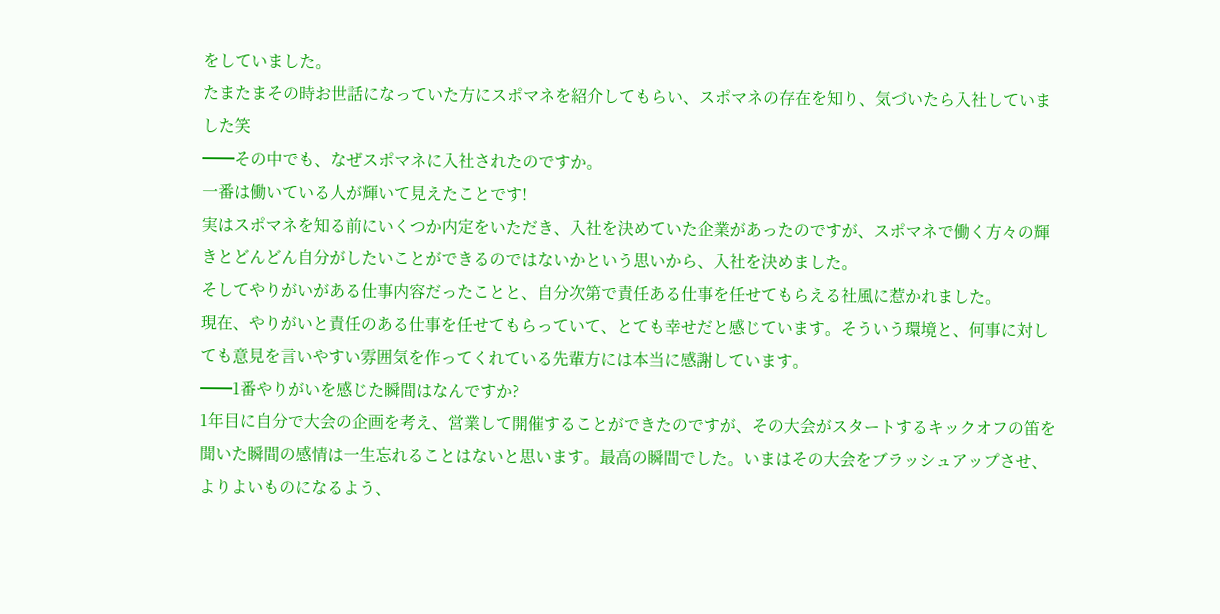をしていました。
たまたまその時お世話になっていた方にスポマネを紹介してもらい、スポマネの存在を知り、気づいたら入社していました笑
━━その中でも、なぜスポマネに入社されたのですか。
一番は働いている人が輝いて見えたことです!
実はスポマネを知る前にいくつか内定をいただき、入社を決めていた企業があったのですが、スポマネで働く方々の輝きとどんどん自分がしたいことができるのではないかという思いから、入社を決めました。
そしてやりがいがある仕事内容だったことと、自分次第で責任ある仕事を任せてもらえる社風に惹かれました。
現在、やりがいと責任のある仕事を任せてもらっていて、とても幸せだと感じています。そういう環境と、何事に対しても意見を言いやすい雰囲気を作ってくれている先輩方には本当に感謝しています。
━━1番やりがいを感じた瞬間はなんですか?
1年目に自分で大会の企画を考え、営業して開催することができたのですが、その大会がスタートするキックオフの笛を聞いた瞬間の感情は一生忘れることはないと思います。最高の瞬間でした。いまはその大会をブラッシュアップさせ、よりよいものになるよう、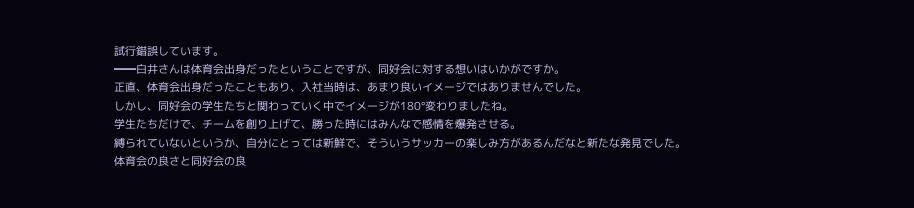試行錯誤しています。
━━白井さんは体育会出身だったということですが、同好会に対する想いはいかがですか。
正直、体育会出身だったこともあり、入社当時は、あまり良いイメージではありませんでした。
しかし、同好会の学生たちと関わっていく中でイメージが180°変わりましたね。
学生たちだけで、チームを創り上げて、勝った時にはみんなで感情を爆発させる。
縛られていないというか、自分にとっては新鮮で、そういうサッカーの楽しみ方があるんだなと新たな発見でした。
体育会の良さと同好会の良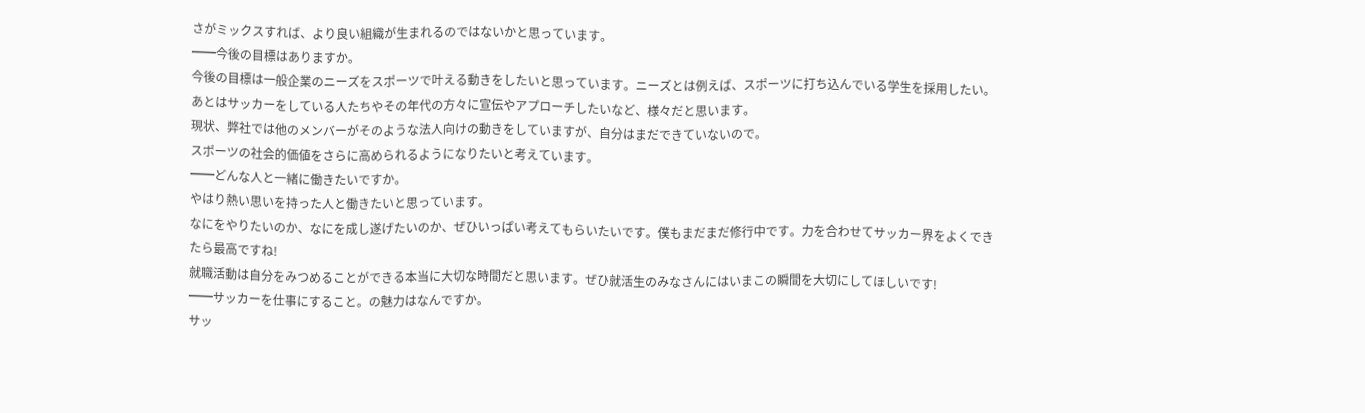さがミックスすれば、より良い組織が生まれるのではないかと思っています。
━━今後の目標はありますか。
今後の目標は一般企業のニーズをスポーツで叶える動きをしたいと思っています。ニーズとは例えば、スポーツに打ち込んでいる学生を採用したい。あとはサッカーをしている人たちやその年代の方々に宣伝やアプローチしたいなど、様々だと思います。
現状、弊社では他のメンバーがそのような法人向けの動きをしていますが、自分はまだできていないので。
スポーツの社会的価値をさらに高められるようになりたいと考えています。
━━どんな人と一緒に働きたいですか。
やはり熱い思いを持った人と働きたいと思っています。
なにをやりたいのか、なにを成し遂げたいのか、ぜひいっぱい考えてもらいたいです。僕もまだまだ修行中です。力を合わせてサッカー界をよくできたら最高ですね!
就職活動は自分をみつめることができる本当に大切な時間だと思います。ぜひ就活生のみなさんにはいまこの瞬間を大切にしてほしいです!
━━サッカーを仕事にすること。の魅力はなんですか。
サッ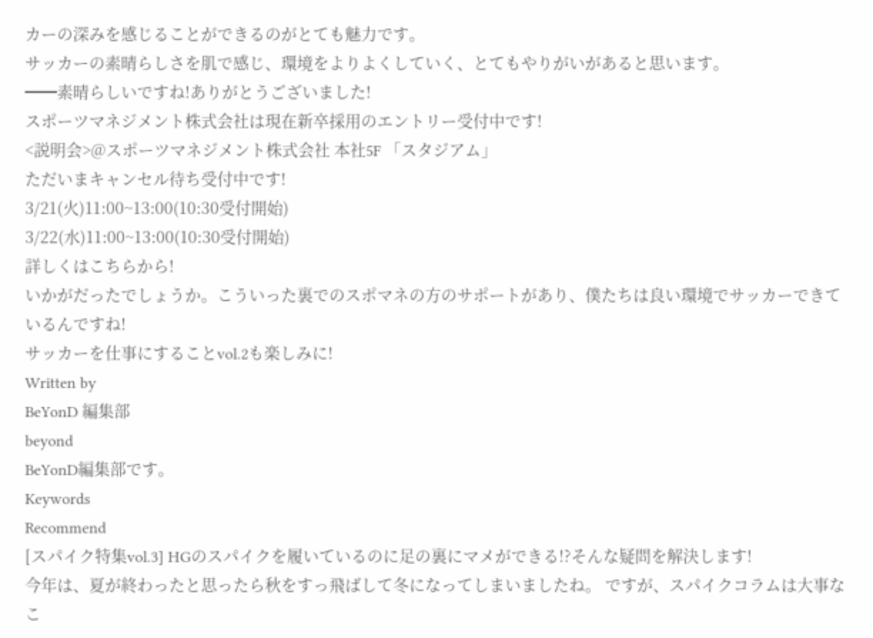カーの深みを感じることができるのがとても魅力です。
サッカーの素晴らしさを肌で感じ、環境をよりよくしていく、とてもやりがいがあると思います。
━━素晴らしいですね!ありがとうございました!
スポーツマネジメント株式会社は現在新卒採用のエントリー受付中です!
<説明会>@スポーツマネジメント株式会社 本社5F 「スタジアム」
ただいまキャンセル待ち受付中です!
3/21(火)11:00~13:00(10:30受付開始)
3/22(水)11:00~13:00(10:30受付開始)
詳しくはこちらから!
いかがだったでしょうか。こういった裏でのスポマネの方のサポートがあり、僕たちは良い環境でサッカーできているんですね!
サッカーを仕事にすることvol.2も楽しみに!
Written by
BeYonD 編集部
beyond
BeYonD編集部です。
Keywords
Recommend
[スパイク特集vol.3] HGのスパイクを履いているのに足の裏にマメができる!?そんな疑問を解決します!
今年は、夏が終わったと思ったら秋をすっ飛ばして冬になってしまいましたね。 ですが、スパイクコラムは大事なこ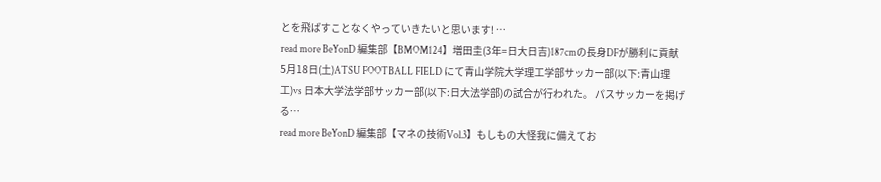とを飛ばすことなくやっていきたいと思います! …
read more BeYonD 編集部【BMOM124】増田圭(3年=日大日吉)187cmの長身DFが勝利に貢献
5月18日(土)ATSU FOOTBALL FIELD にて青山学院大学理工学部サッカー部(以下:青山理工)vs 日本大学法学部サッカー部(以下:日大法学部)の試合が行われた。 パスサッカーを掲げる…
read more BeYonD 編集部【マネの技術Vol.3】もしもの大怪我に備えてお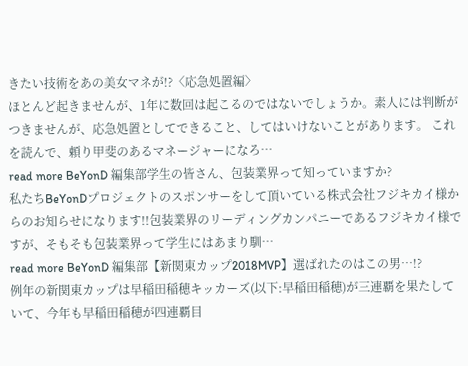きたい技術をあの美女マネが!?〈応急処置編〉
ほとんど起きませんが、1年に数回は起こるのではないでしょうか。素人には判断がつきませんが、応急処置としてできること、してはいけないことがあります。 これを読んで、頼り甲斐のあるマネージャーになろ…
read more BeYonD 編集部学生の皆さん、包装業界って知っていますか?
私たちBeYonDプロジェクトのスポンサーをして頂いている株式会社フジキカイ様からのお知らせになります!!包装業界のリーディングカンパニーであるフジキカイ様ですが、そもそも包装業界って学生にはあまり馴…
read more BeYonD 編集部【新関東カップ2018MVP】選ばれたのはこの男…!?
例年の新関東カップは早稲田稲穂キッカーズ(以下:早稲田稲穂)が三連覇を果たしていて、今年も早稲田稲穂が四連覇目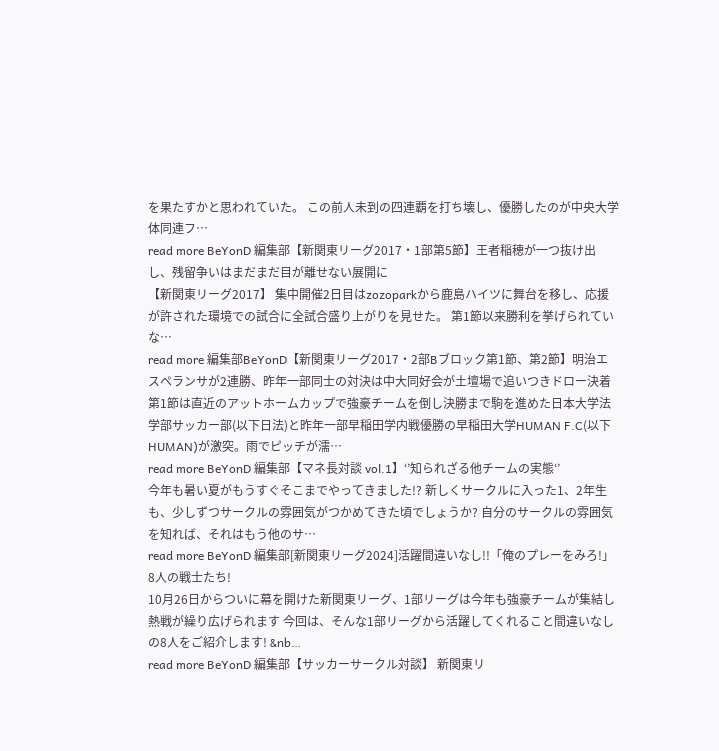を果たすかと思われていた。 この前人未到の四連覇を打ち壊し、優勝したのが中央大学体同連フ…
read more BeYonD 編集部【新関東リーグ2017・1部第5節】王者稲穂が一つ抜け出し、残留争いはまだまだ目が離せない展開に
【新関東リーグ2017】 集中開催2日目はzozoparkから鹿島ハイツに舞台を移し、応援が許された環境での試合に全試合盛り上がりを見せた。 第1節以来勝利を挙げられていな…
read more 編集部BeYonD【新関東リーグ2017・2部Bブロック第1節、第2節】明治エスペランサが2連勝、昨年一部同士の対決は中大同好会が土壇場で追いつきドロー決着
第1節は直近のアットホームカップで強豪チームを倒し決勝まで駒を進めた日本大学法学部サッカー部(以下日法)と昨年一部早稲田学内戦優勝の早稲田大学HUMAN F.C(以下HUMAN)が激突。雨でピッチが濡…
read more BeYonD 編集部【マネ長対談 vol.1】‘’知られざる他チームの実態‘’
今年も暑い夏がもうすぐそこまでやってきました!? 新しくサークルに入った1、2年生も、少しずつサークルの雰囲気がつかめてきた頃でしょうか? 自分のサークルの雰囲気を知れば、それはもう他のサ…
read more BeYonD 編集部[新関東リーグ2024]活躍間違いなし!!「俺のプレーをみろ!」8人の戦士たち!
10月26日からついに幕を開けた新関東リーグ、1部リーグは今年も強豪チームが集結し熱戦が繰り広げられます 今回は、そんな1部リーグから活躍してくれること間違いなしの8人をご紹介します! &nb…
read more BeYonD 編集部【サッカーサークル対談】 新関東リ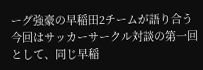ーグ強豪の早稲田2チームが語り合う
今回はサッカーサークル対談の第一回として、同じ早稲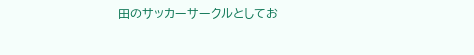田のサッカーサークルとしてお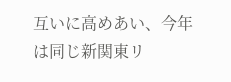互いに高めあい、今年は同じ新関東リ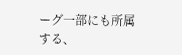ーグ一部にも所属する、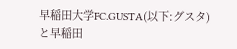早稲田大学FC.GUSTA(以下:グスタ)と早稲田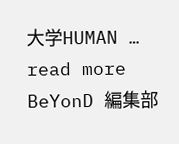大学HUMAN …
read more BeYonD 編集部